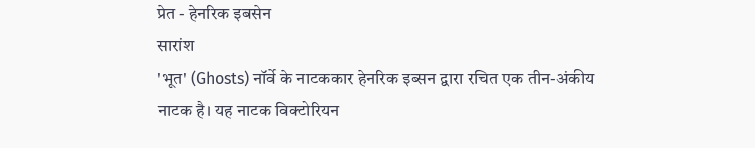प्रेत - हेनरिक इबसेन
सारांश
'भूत' (Ghosts) नॉर्वे के नाटककार हेनरिक इब्सन द्वारा रचित एक तीन-अंकीय नाटक है। यह नाटक विक्टोरियन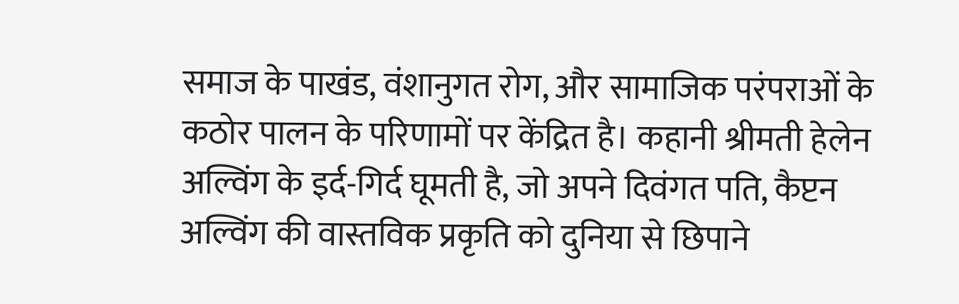समाज के पाखंड, वंशानुगत रोग, और सामाजिक परंपराओं के कठोर पालन के परिणामों पर केंद्रित है। कहानी श्रीमती हेलेन अल्विंग के इर्द-गिर्द घूमती है, जो अपने दिवंगत पति, कैप्टन अल्विंग की वास्तविक प्रकृति को दुनिया से छिपाने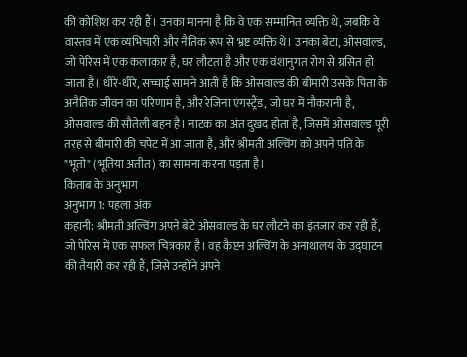की कोशिश कर रही हैं। उनका मानना है कि वे एक सम्मानित व्यक्ति थे, जबकि वे वास्तव में एक व्यभिचारी और नैतिक रूप से भ्रष्ट व्यक्ति थे। उनका बेटा, ओसवाल्ड, जो पेरिस में एक कलाकार है, घर लौटता है और एक वंशानुगत रोग से ग्रसित हो जाता है। धीरे-धीरे, सच्चाई सामने आती है कि ओसवाल्ड की बीमारी उसके पिता के अनैतिक जीवन का परिणाम है, और रेजिना एंगस्ट्रैंड, जो घर में नौकरानी है, ओसवाल्ड की सौतेली बहन है। नाटक का अंत दुखद होता है, जिसमें ओसवाल्ड पूरी तरह से बीमारी की चपेट में आ जाता है, और श्रीमती अल्विंग को अपने पति के "भूतो" (भूतिया अतीत) का सामना करना पड़ता है।
किताब के अनुभाग
अनुभाग 1: पहला अंक
कहानी: श्रीमती अल्विंग अपने बेटे ओसवाल्ड के घर लौटने का इंतजार कर रही हैं, जो पेरिस में एक सफल चित्रकार है। वह कैप्टन अल्विंग के अनाथालय के उद्घाटन की तैयारी कर रही हैं, जिसे उन्होंने अपने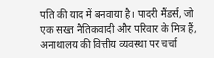पति की याद में बनवाया है। पादरी मैंडर्स, जो एक सख्त नैतिकवादी और परिवार के मित्र हैं, अनाथालय की वित्तीय व्यवस्था पर चर्चा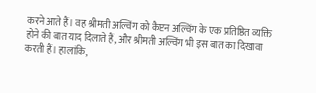करने आते हैं। वह श्रीमती अल्विंग को कैप्टन अल्विंग के एक प्रतिष्ठित व्यक्ति होने की बात याद दिलाते हैं, और श्रीमती अल्विंग भी इस बात का दिखावा करती हैं। हालांकि,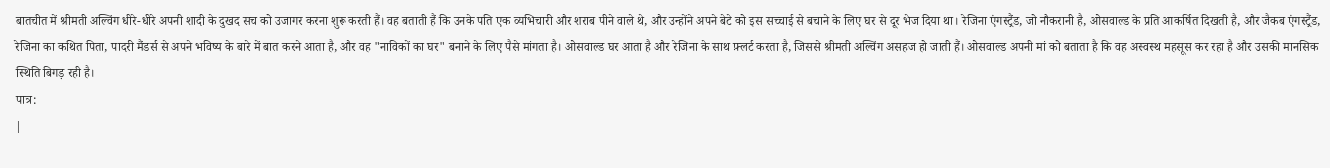बातचीत में श्रीमती अल्विंग धीरे-धीरे अपनी शादी के दुखद सच को उजागर करना शुरू करती हैं। वह बताती हैं कि उनके पति एक व्यभिचारी और शराब पीने वाले थे, और उन्होंने अपने बेटे को इस सच्चाई से बचाने के लिए घर से दूर भेज दिया था। रेजिना एंगस्ट्रैंड, जो नौकरानी है, ओसवाल्ड के प्रति आकर्षित दिखती है, और जैकब एंगस्ट्रैंड, रेजिना का कथित पिता, पादरी मैंडर्स से अपने भविष्य के बारे में बात करने आता है, और वह "नाविकों का घर" बनाने के लिए पैसे मांगता है। ओसवाल्ड घर आता है और रेजिना के साथ फ़्लर्ट करता है, जिससे श्रीमती अल्विंग असहज हो जाती हैं। ओसवाल्ड अपनी मां को बताता है कि वह अस्वस्थ महसूस कर रहा है और उसकी मानसिक स्थिति बिगड़ रही है।
पात्र:
|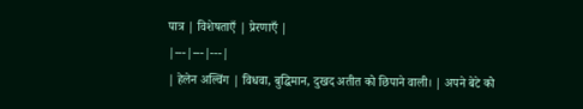पात्र | विशेषताएँ | प्रेरणाएँ |
|---|---|---|
| हेलेन अल्विंग | विधवा, बुद्धिमान, दुखद अतीत को छिपाने वाली। | अपने बेटे को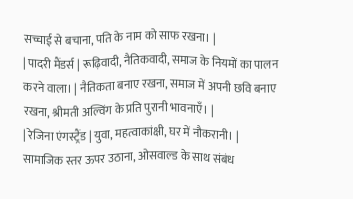सच्चाई से बचाना, पति के नाम को साफ रखना। |
| पादरी मैंडर्स | रूढ़िवादी, नैतिकवादी, समाज के नियमों का पालन करने वाला। | नैतिकता बनाए रखना, समाज में अपनी छवि बनाए रखना, श्रीमती अल्विंग के प्रति पुरानी भावनाएँ। |
| रेजिना एंगस्ट्रैंड | युवा, महत्वाकांक्षी, घर में नौकरानी। | सामाजिक स्तर ऊपर उठाना, ओसवाल्ड के साथ संबंध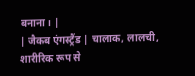बनाना। |
| जैकब एंगस्ट्रैंड | चालाक, लालची, शारीरिक रूप से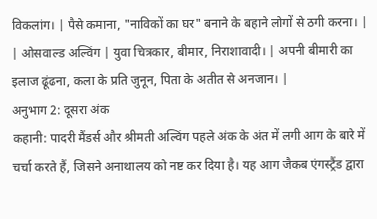विकलांग। | पैसे कमाना, "नाविकों का घर" बनाने के बहाने लोगों से ठगी करना। |
| ओसवाल्ड अल्विंग | युवा चित्रकार, बीमार, निराशावादी। | अपनी बीमारी का इलाज ढूंढना, कला के प्रति जुनून, पिता के अतीत से अनजान। |
अनुभाग 2: दूसरा अंक
कहानी: पादरी मैंडर्स और श्रीमती अल्विंग पहले अंक के अंत में लगी आग के बारे में चर्चा करते हैं, जिसने अनाथालय को नष्ट कर दिया है। यह आग जैकब एंगस्ट्रैंड द्वारा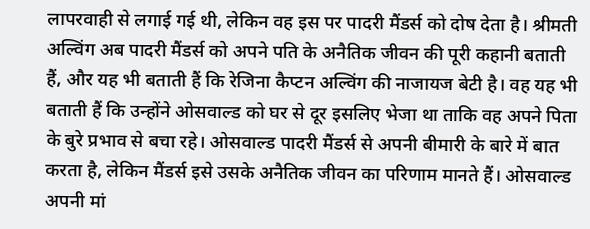लापरवाही से लगाई गई थी, लेकिन वह इस पर पादरी मैंडर्स को दोष देता है। श्रीमती अल्विंग अब पादरी मैंडर्स को अपने पति के अनैतिक जीवन की पूरी कहानी बताती हैं, और यह भी बताती हैं कि रेजिना कैप्टन अल्विंग की नाजायज बेटी है। वह यह भी बताती हैं कि उन्होंने ओसवाल्ड को घर से दूर इसलिए भेजा था ताकि वह अपने पिता के बुरे प्रभाव से बचा रहे। ओसवाल्ड पादरी मैंडर्स से अपनी बीमारी के बारे में बात करता है, लेकिन मैंडर्स इसे उसके अनैतिक जीवन का परिणाम मानते हैं। ओसवाल्ड अपनी मां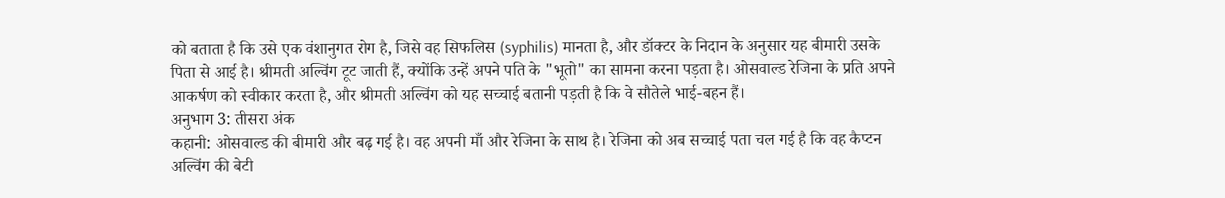को बताता है कि उसे एक वंशानुगत रोग है, जिसे वह सिफलिस (syphilis) मानता है, और डॉक्टर के निदान के अनुसार यह बीमारी उसके पिता से आई है। श्रीमती अल्विंग टूट जाती हैं, क्योंकि उन्हें अपने पति के "भूतो" का सामना करना पड़ता है। ओसवाल्ड रेजिना के प्रति अपने आकर्षण को स्वीकार करता है, और श्रीमती अल्विंग को यह सच्चाई बतानी पड़ती है कि वे सौतेले भाई-बहन हैं।
अनुभाग 3: तीसरा अंक
कहानी: ओसवाल्ड की बीमारी और बढ़ गई है। वह अपनी माँ और रेजिना के साथ है। रेजिना को अब सच्चाई पता चल गई है कि वह कैप्टन अल्विंग की बेटी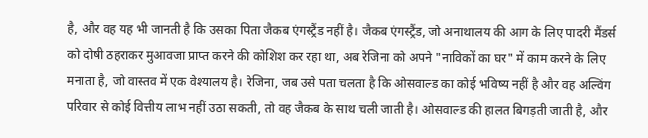है, और वह यह भी जानती है कि उसका पिता जैकब एंगस्ट्रैंड नहीं है। जैकब एंगस्ट्रैंड, जो अनाथालय की आग के लिए पादरी मैंडर्स को दोषी ठहराकर मुआवजा प्राप्त करने की कोशिश कर रहा था, अब रेजिना को अपने "नाविकों का घर" में काम करने के लिए मनाता है, जो वास्तव में एक वेश्यालय है। रेजिना, जब उसे पता चलता है कि ओसवाल्ड का कोई भविष्य नहीं है और वह अल्विंग परिवार से कोई वित्तीय लाभ नहीं उठा सकती, तो वह जैकब के साथ चली जाती है। ओसवाल्ड की हालत बिगड़ती जाती है, और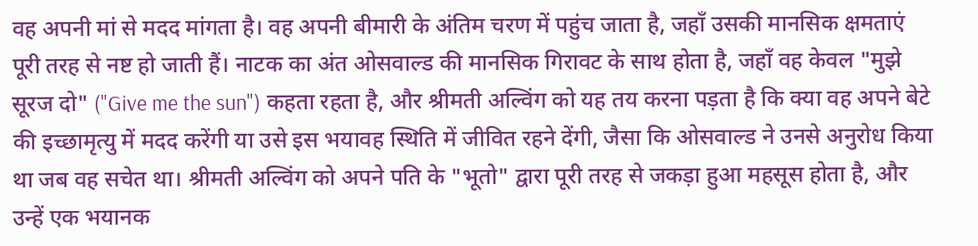वह अपनी मां से मदद मांगता है। वह अपनी बीमारी के अंतिम चरण में पहुंच जाता है, जहाँ उसकी मानसिक क्षमताएं पूरी तरह से नष्ट हो जाती हैं। नाटक का अंत ओसवाल्ड की मानसिक गिरावट के साथ होता है, जहाँ वह केवल "मुझे सूरज दो" ("Give me the sun") कहता रहता है, और श्रीमती अल्विंग को यह तय करना पड़ता है कि क्या वह अपने बेटे की इच्छामृत्यु में मदद करेंगी या उसे इस भयावह स्थिति में जीवित रहने देंगी, जैसा कि ओसवाल्ड ने उनसे अनुरोध किया था जब वह सचेत था। श्रीमती अल्विंग को अपने पति के "भूतो" द्वारा पूरी तरह से जकड़ा हुआ महसूस होता है, और उन्हें एक भयानक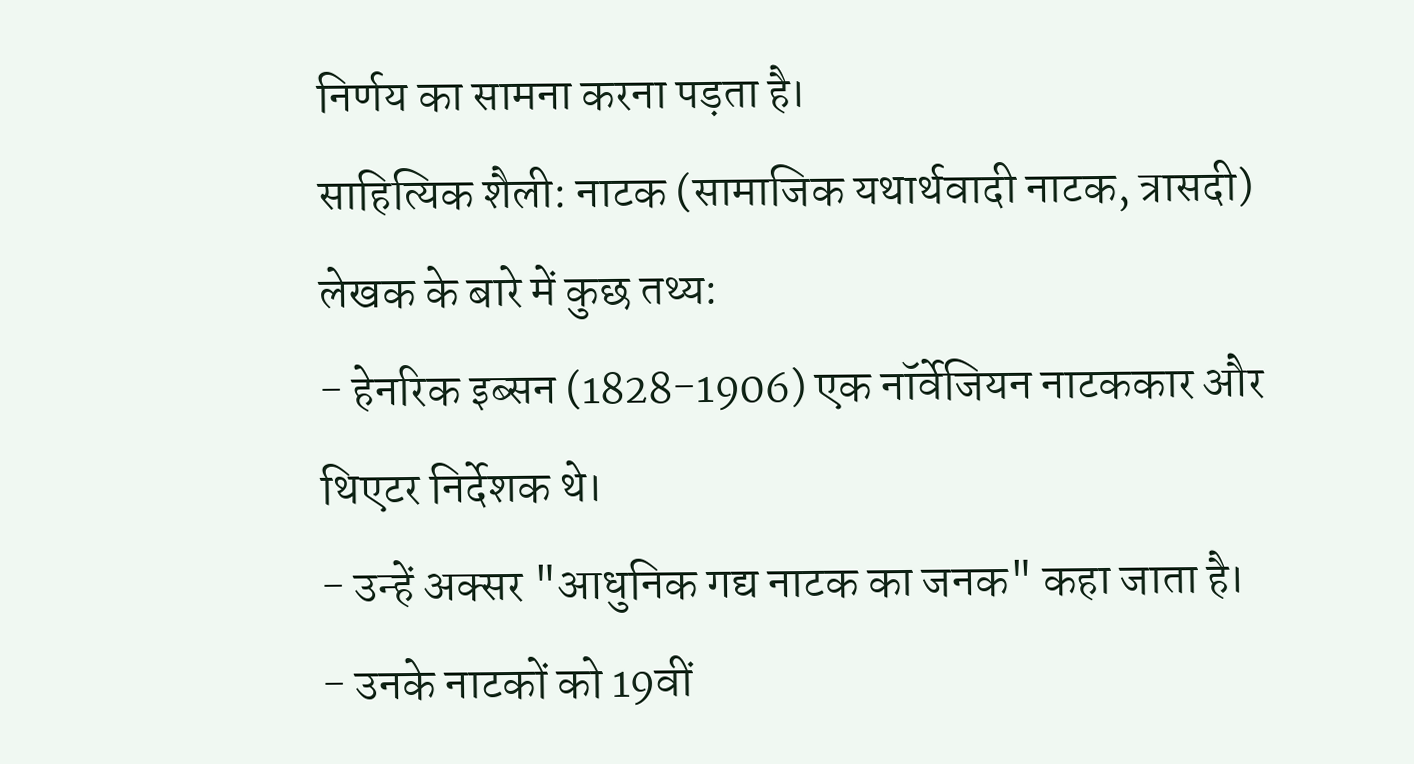निर्णय का सामना करना पड़ता है।
साहित्यिक शैली: नाटक (सामाजिक यथार्थवादी नाटक, त्रासदी)
लेखक के बारे में कुछ तथ्य:
- हेनरिक इब्सन (1828-1906) एक नॉर्वेजियन नाटककार और थिएटर निर्देशक थे।
- उन्हें अक्सर "आधुनिक गद्य नाटक का जनक" कहा जाता है।
- उनके नाटकों को 19वीं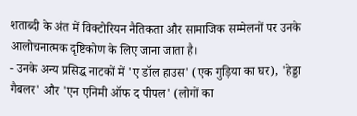शताब्दी के अंत में विक्टोरियन नैतिकता और सामाजिक सम्मेलनों पर उनके आलोचनात्मक दृष्टिकोण के लिए जाना जाता है।
- उनके अन्य प्रसिद्ध नाटकों में 'ए डॉल हाउस' (एक गुड़िया का घर), 'हेड्डा गैबलर' और 'एन एनिमी ऑफ द पीपल' (लोगों का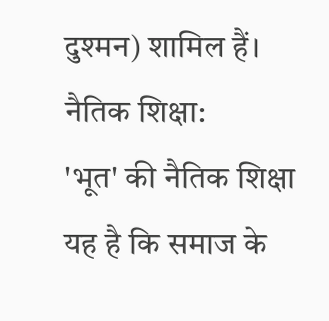दुश्मन) शामिल हैं।
नैतिक शिक्षा:
'भूत' की नैतिक शिक्षा यह है कि समाज के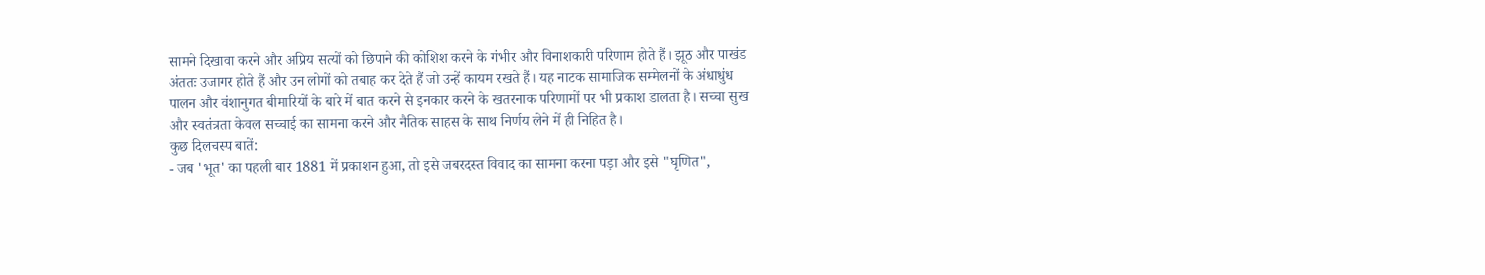सामने दिखावा करने और अप्रिय सत्यों को छिपाने की कोशिश करने के गंभीर और विनाशकारी परिणाम होते हैं। झूठ और पाखंड अंततः उजागर होते हैं और उन लोगों को तबाह कर देते हैं जो उन्हें कायम रखते हैं। यह नाटक सामाजिक सम्मेलनों के अंधाधुंध पालन और वंशानुगत बीमारियों के बारे में बात करने से इनकार करने के खतरनाक परिणामों पर भी प्रकाश डालता है। सच्चा सुख और स्वतंत्रता केवल सच्चाई का सामना करने और नैतिक साहस के साथ निर्णय लेने में ही निहित है।
कुछ दिलचस्प बातें:
- जब 'भूत' का पहली बार 1881 में प्रकाशन हुआ, तो इसे जबरदस्त विवाद का सामना करना पड़ा और इसे "घृणित",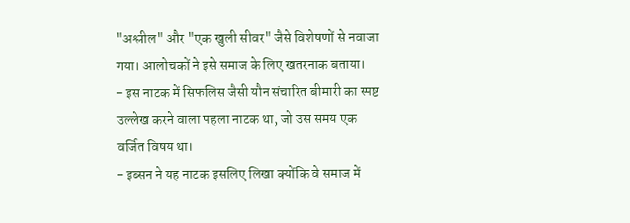"अश्लील" और "एक खुली सीवर" जैसे विशेषणों से नवाजा गया। आलोचकों ने इसे समाज के लिए खतरनाक बताया।
- इस नाटक में सिफलिस जैसी यौन संचारित बीमारी का स्पष्ट उल्लेख करने वाला पहला नाटक था, जो उस समय एक वर्जित विषय था।
- इब्सन ने यह नाटक इसलिए लिखा क्योंकि वे समाज में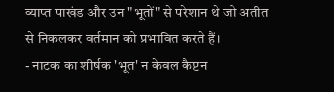व्याप्त पाखंड और उन "भूतों" से परेशान थे जो अतीत से निकलकर वर्तमान को प्रभावित करते हैं।
- नाटक का शीर्षक 'भूत' न केवल कैप्टन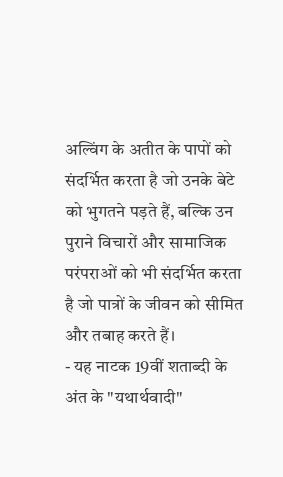अल्विंग के अतीत के पापों को संदर्भित करता है जो उनके बेटे को भुगतने पड़ते हैं, बल्कि उन पुराने विचारों और सामाजिक परंपराओं को भी संदर्भित करता है जो पात्रों के जीवन को सीमित और तबाह करते हैं।
- यह नाटक 19वीं शताब्दी के अंत के "यथार्थवादी"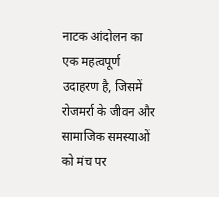नाटक आंदोलन का एक महत्वपूर्ण उदाहरण है, जिसमें रोजमर्रा के जीवन और सामाजिक समस्याओं को मंच पर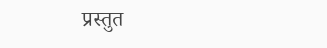प्रस्तुत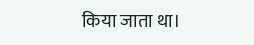किया जाता था।